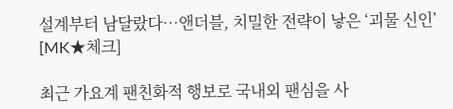설계부터 남달랐다…앤더블, 치밀한 전략이 낳은 ‘괴물 신인’ [MK★체크]

최근 가요계 팬친화적 행보로 국내외 팬심을 사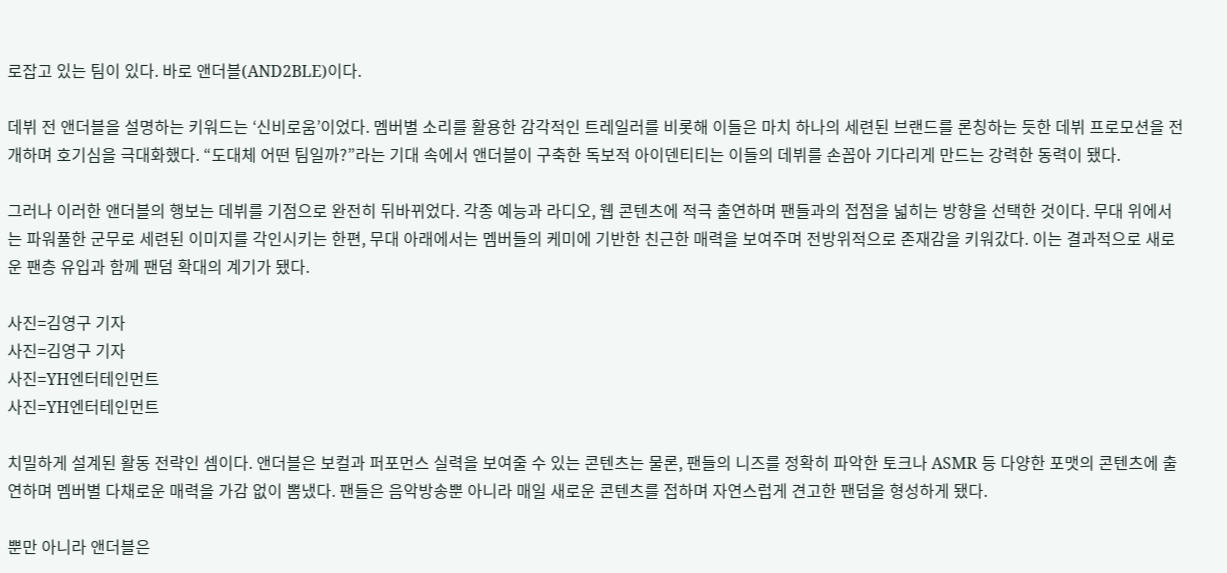로잡고 있는 팀이 있다. 바로 앤더블(AND2BLE)이다.

데뷔 전 앤더블을 설명하는 키워드는 ‘신비로움’이었다. 멤버별 소리를 활용한 감각적인 트레일러를 비롯해 이들은 마치 하나의 세련된 브랜드를 론칭하는 듯한 데뷔 프로모션을 전개하며 호기심을 극대화했다. “도대체 어떤 팀일까?”라는 기대 속에서 앤더블이 구축한 독보적 아이덴티티는 이들의 데뷔를 손꼽아 기다리게 만드는 강력한 동력이 됐다.

그러나 이러한 앤더블의 행보는 데뷔를 기점으로 완전히 뒤바뀌었다. 각종 예능과 라디오, 웹 콘텐츠에 적극 출연하며 팬들과의 접점을 넓히는 방향을 선택한 것이다. 무대 위에서는 파워풀한 군무로 세련된 이미지를 각인시키는 한편, 무대 아래에서는 멤버들의 케미에 기반한 친근한 매력을 보여주며 전방위적으로 존재감을 키워갔다. 이는 결과적으로 새로운 팬층 유입과 함께 팬덤 확대의 계기가 됐다.

사진=김영구 기자
사진=김영구 기자
사진=YH엔터테인먼트
사진=YH엔터테인먼트

치밀하게 설계된 활동 전략인 셈이다. 앤더블은 보컬과 퍼포먼스 실력을 보여줄 수 있는 콘텐츠는 물론, 팬들의 니즈를 정확히 파악한 토크나 ASMR 등 다양한 포맷의 콘텐츠에 출연하며 멤버별 다채로운 매력을 가감 없이 뽐냈다. 팬들은 음악방송뿐 아니라 매일 새로운 콘텐츠를 접하며 자연스럽게 견고한 팬덤을 형성하게 됐다.

뿐만 아니라 앤더블은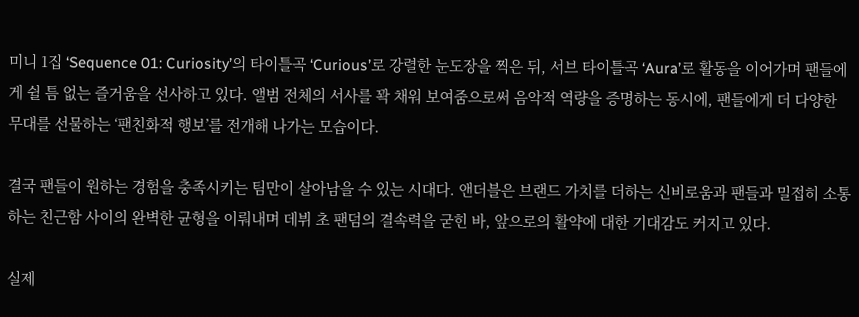미니 1집 ‘Sequence 01: Curiosity’의 타이틀곡 ‘Curious’로 강렬한 눈도장을 찍은 뒤, 서브 타이틀곡 ‘Aura’로 활동을 이어가며 팬들에게 쉴 틈 없는 즐거움을 선사하고 있다. 앨범 전체의 서사를 꽉 채워 보여줌으로써 음악적 역량을 증명하는 동시에, 팬들에게 더 다양한 무대를 선물하는 ‘팬친화적 행보’를 전개해 나가는 모습이다.

결국 팬들이 원하는 경험을 충족시키는 팀만이 살아남을 수 있는 시대다. 앤더블은 브랜드 가치를 더하는 신비로움과 팬들과 밀접히 소통하는 친근함 사이의 완벽한 균형을 이뤄내며 데뷔 초 팬덤의 결속력을 굳힌 바, 앞으로의 활약에 대한 기대감도 커지고 있다.

실제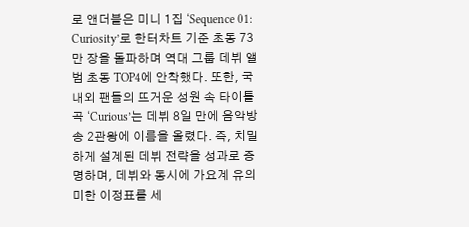로 앤더블은 미니 1집 ‘Sequence 01: Curiosity’로 한터차트 기준 초동 73만 장을 돌파하며 역대 그룹 데뷔 앨범 초동 TOP4에 안착했다. 또한, 국내외 팬들의 뜨거운 성원 속 타이틀곡 ‘Curious’는 데뷔 8일 만에 음악방송 2관왕에 이름을 올렸다. 즉, 치밀하게 설계된 데뷔 전략을 성과로 증명하며, 데뷔와 동시에 가요계 유의미한 이정표를 세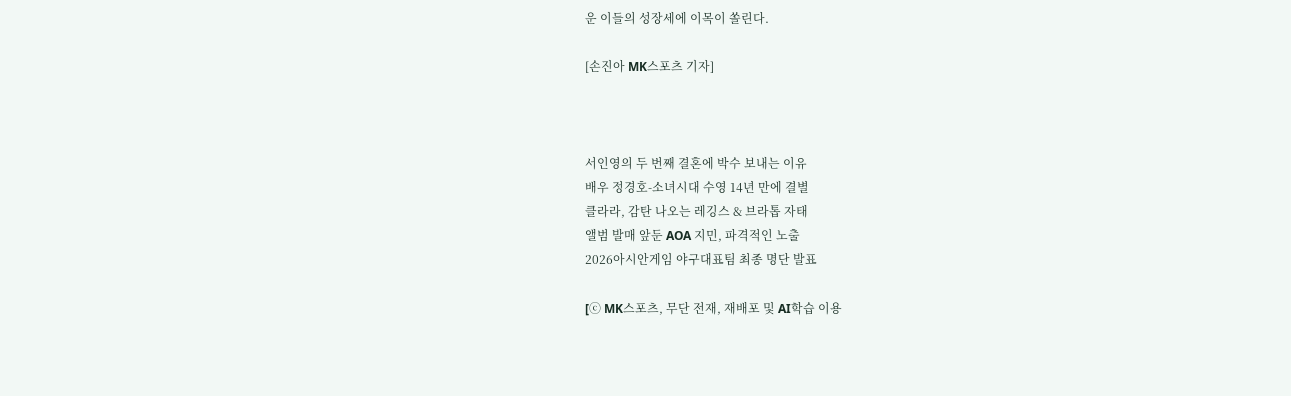운 이들의 성장세에 이목이 쏠린다.

[손진아 MK스포츠 기자]



서인영의 두 번째 결혼에 박수 보내는 이유
배우 정경호-소녀시대 수영 14년 만에 결별
클라라, 감탄 나오는 레깅스 & 브라톱 자태
앨범 발매 앞둔 AOA 지민, 파격적인 노출
2026아시안게임 야구대표팀 최종 명단 발표

[ⓒ MK스포츠, 무단 전재, 재배포 및 AI학습 이용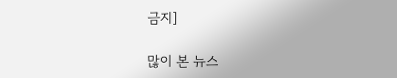금지]

많이 본 뉴스